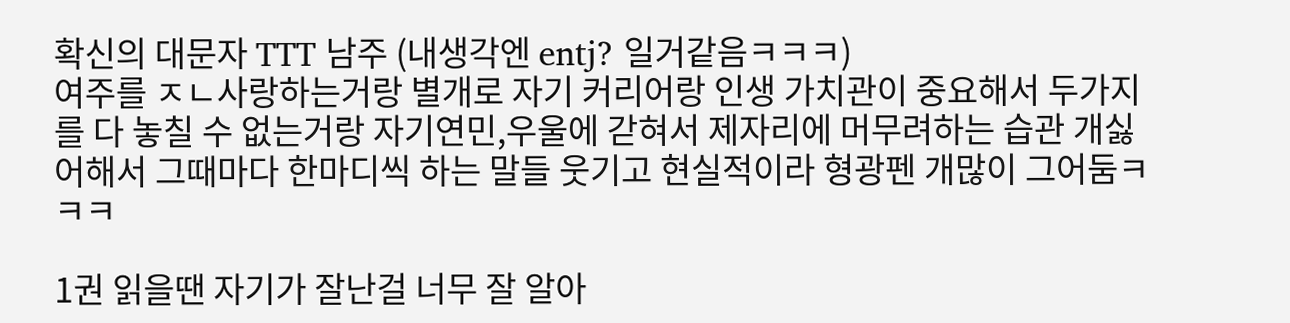확신의 대문자 TTT 남주 (내생각엔 entj? 일거같음ㅋㅋㅋ)
여주를 ㅈㄴ사랑하는거랑 별개로 자기 커리어랑 인생 가치관이 중요해서 두가지를 다 놓칠 수 없는거랑 자기연민,우울에 갇혀서 제자리에 머무려하는 습관 개싫어해서 그때마다 한마디씩 하는 말들 웃기고 현실적이라 형광펜 개많이 그어둠ㅋㅋㅋ

1권 읽을땐 자기가 잘난걸 너무 잘 알아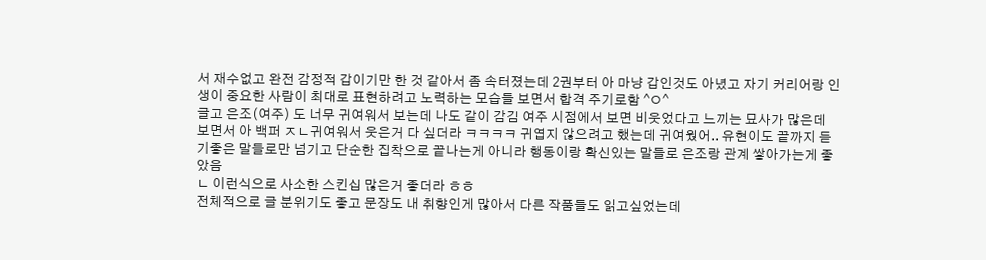서 재수없고 완전 감정적 갑이기만 한 것 같아서 좀 속터졌는데 2권부터 아 마냥 갑인것도 아녔고 자기 커리어랑 인생이 중요한 사람이 최대로 표현하려고 노력하는 모습들 보면서 합격 주기로함 ^ㅇ^
글고 은조(여주) 도 너무 귀여워서 보는데 나도 같이 감김 여주 시점에서 보면 비웃었다고 느끼는 묘사가 많은데 보면서 아 백퍼 ㅈㄴ귀여워서 웃은거 다 싶더라 ㅋㅋㅋㅋ 귀엽지 않으려고 했는데 귀여웠어.. 유현이도 끝까지 듣기좋은 말들로만 넘기고 단순한 집착으로 끝나는게 아니라 행동이랑 확신있는 말들로 은조랑 관계 쌓아가는게 좋았음
ㄴ 이런식으로 사소한 스킨십 많은거 좋더라 ㅎㅎ
전체적으로 글 분위기도 좋고 문장도 내 취향인게 많아서 다른 작품들도 읽고싶었는데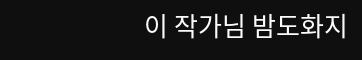이 작가님 밤도화지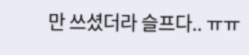만 쓰셨더라 슬프다.. ㅠㅠ